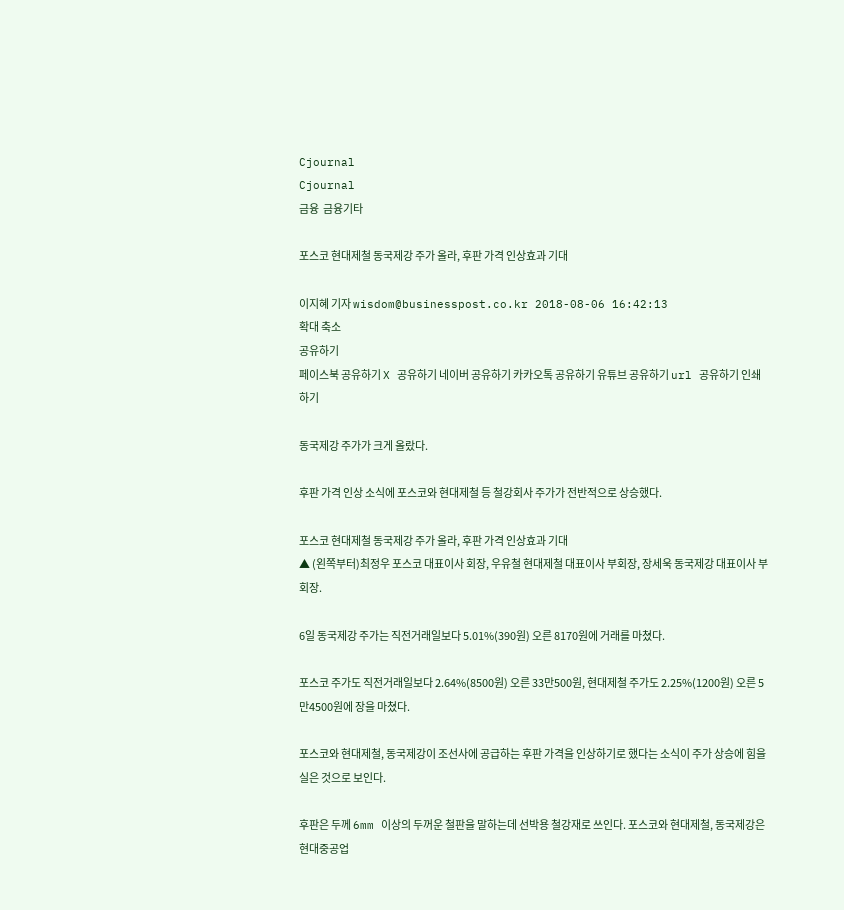Cjournal
Cjournal
금융  금융기타

포스코 현대제철 동국제강 주가 올라, 후판 가격 인상효과 기대

이지혜 기자 wisdom@businesspost.co.kr 2018-08-06 16:42:13
확대 축소
공유하기
페이스북 공유하기 X 공유하기 네이버 공유하기 카카오톡 공유하기 유튜브 공유하기 url 공유하기 인쇄하기

동국제강 주가가 크게 올랐다.

후판 가격 인상 소식에 포스코와 현대제철 등 철강회사 주가가 전반적으로 상승했다.

포스코 현대제철 동국제강 주가 올라, 후판 가격 인상효과 기대
▲ (왼쪽부터)최정우 포스코 대표이사 회장, 우유철 현대제철 대표이사 부회장, 장세욱 동국제강 대표이사 부회장.

6일 동국제강 주가는 직전거래일보다 5.01%(390원) 오른 8170원에 거래를 마쳤다.

포스코 주가도 직전거래일보다 2.64%(8500원) 오른 33만500원, 현대제철 주가도 2.25%(1200원) 오른 5만4500원에 장을 마쳤다.

포스코와 현대제철, 동국제강이 조선사에 공급하는 후판 가격을 인상하기로 했다는 소식이 주가 상승에 힘을 실은 것으로 보인다.

후판은 두께 6mm 이상의 두꺼운 철판을 말하는데 선박용 철강재로 쓰인다. 포스코와 현대제철, 동국제강은 현대중공업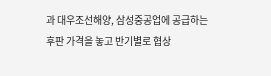과 대우조선해양, 삼성중공업에 공급하는 후판 가격을 놓고 반기별로 협상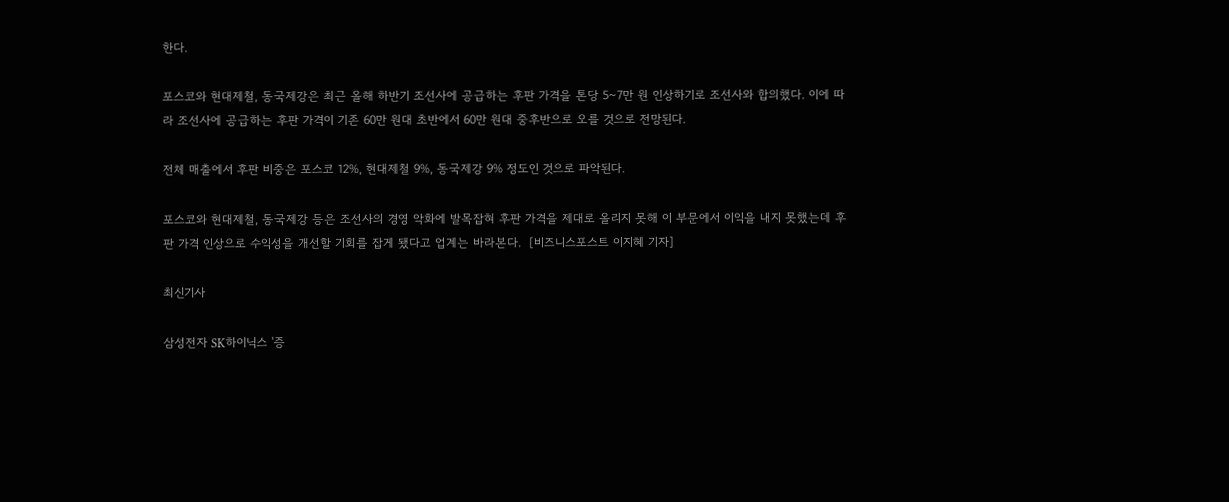한다.

포스코와 현대제철, 동국제강은 최근 올해 하반기 조선사에 공급하는 후판 가격을 톤당 5~7만 원 인상하기로 조선사와 합의했다. 이에 따라 조선사에 공급하는 후판 가격이 기존 60만 원대 초반에서 60만 원대 중후반으로 오를 것으로 전망된다.

전체 매출에서 후판 비중은 포스코 12%, 현대제철 9%, 동국제강 9% 정도인 것으로 파악된다.

포스코와 현대제철, 동국제강 등은 조선사의 경영 악화에 발목잡혀 후판 가격을 제대로 올리지 못해 이 부문에서 이익을 내지 못했는데 후판 가격 인상으로 수익성을 개선할 기회를 잡게 됐다고 업계는 바라본다.  [비즈니스포스트 이지혜 기자]

최신기사

삼성전자 SK하이닉스 '증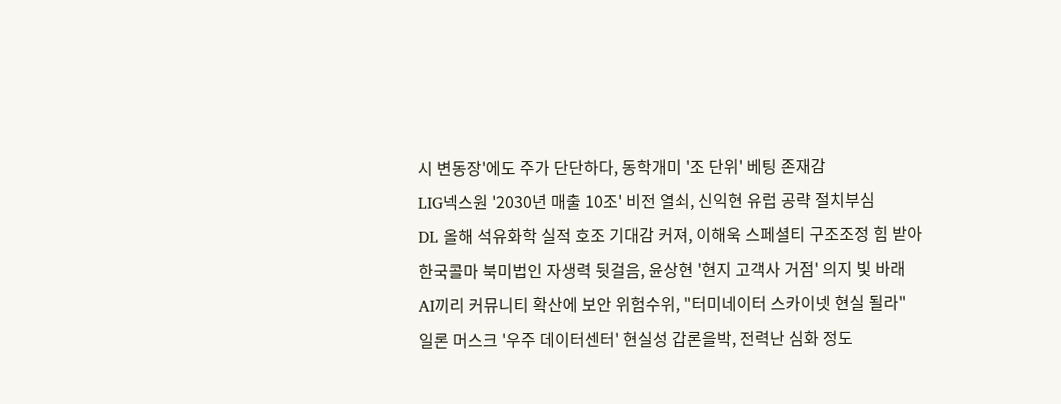시 변동장'에도 주가 단단하다, 동학개미 '조 단위' 베팅 존재감
LIG넥스원 '2030년 매출 10조' 비전 열쇠, 신익현 유럽 공략 절치부심
DL 올해 석유화학 실적 호조 기대감 커져, 이해욱 스페셜티 구조조정 힘 받아
한국콜마 북미법인 자생력 뒷걸음, 윤상현 '현지 고객사 거점' 의지 빛 바래
AI끼리 커뮤니티 확산에 보안 위험수위, "터미네이터 스카이넷 현실 될라"
일론 머스크 '우주 데이터센터' 현실성 갑론을박, 전력난 심화 정도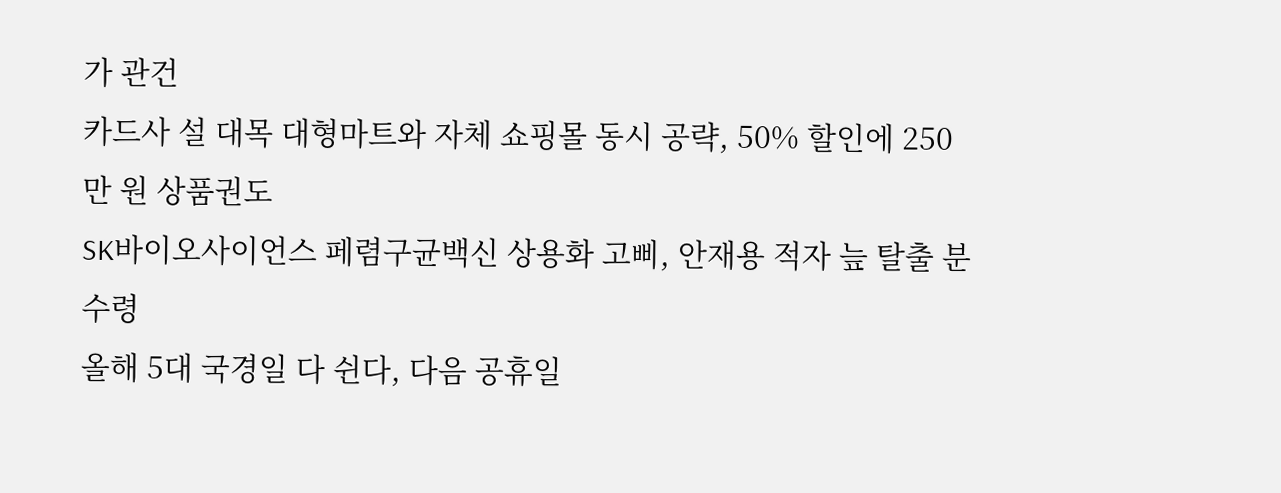가 관건
카드사 설 대목 대형마트와 자체 쇼핑몰 동시 공략, 50% 할인에 250만 원 상품권도
SK바이오사이언스 페렴구균백신 상용화 고삐, 안재용 적자 늪 탈출 분수령
올해 5대 국경일 다 쉰다, 다음 공휴일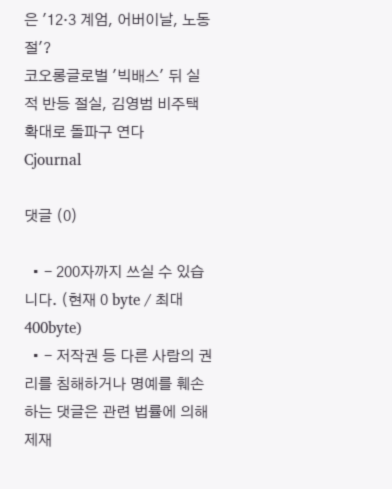은 '12·3 계엄, 어버이날, 노동절'?
코오롱글로벌 '빅배스' 뒤 실적 반등 절실, 김영범 비주택 확대로 돌파구 연다
Cjournal

댓글 (0)

  • - 200자까지 쓰실 수 있습니다. (현재 0 byte / 최대 400byte)
  • - 저작권 등 다른 사람의 권리를 침해하거나 명예를 훼손하는 댓글은 관련 법률에 의해 제재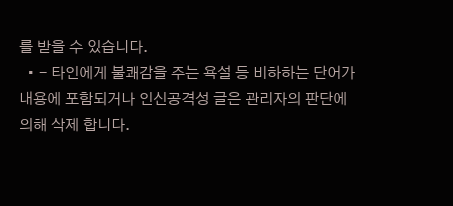를 받을 수 있습니다.
  • - 타인에게 불쾌감을 주는 욕설 등 비하하는 단어가 내용에 포함되거나 인신공격성 글은 관리자의 판단에 의해 삭제 합니다.